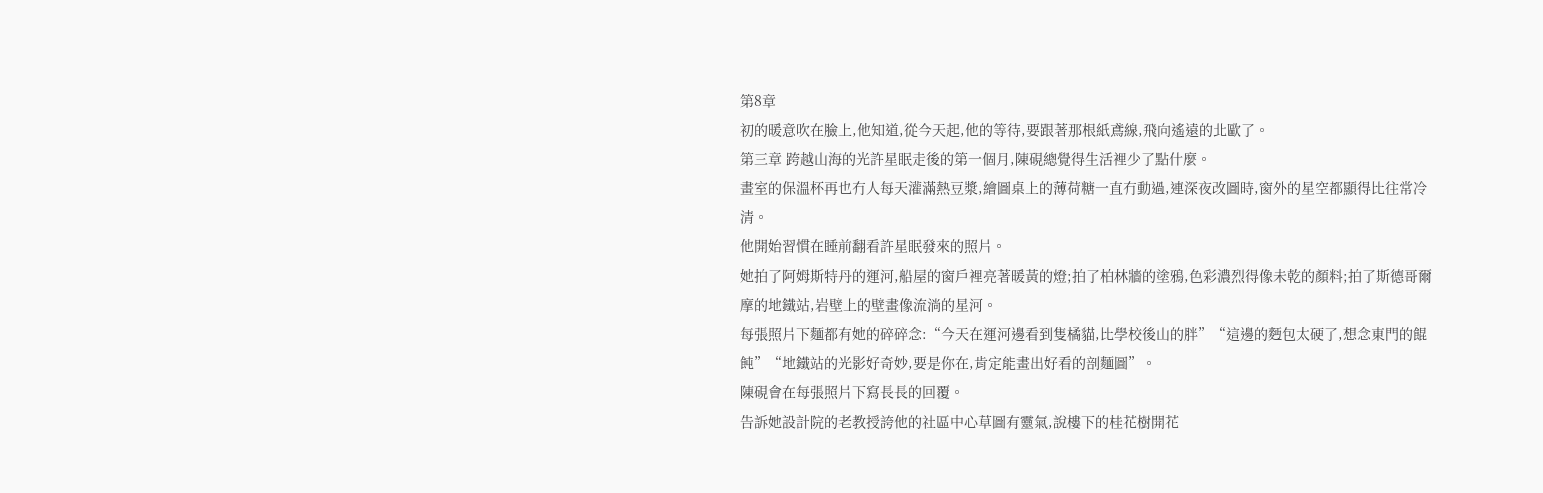第8章
初的暖意吹在臉上,他知道,從今天起,他的等待,要跟著那根紙鳶線,飛向遙遠的北歐了。
第三章 跨越山海的光許星眠走後的第一個月,陳硯總覺得生活裡少了點什麼。
畫室的保溫杯再也冇人每天灌滿熱豆漿,繪圖桌上的薄荷糖一直冇動過,連深夜改圖時,窗外的星空都顯得比往常冷清。
他開始習慣在睡前翻看許星眠發來的照片。
她拍了阿姆斯特丹的運河,船屋的窗戶裡亮著暖黃的燈;拍了柏林牆的塗鴉,色彩濃烈得像未乾的顏料;拍了斯德哥爾摩的地鐵站,岩壁上的壁畫像流淌的星河。
每張照片下麵都有她的碎碎念:“今天在運河邊看到隻橘貓,比學校後山的胖”“這邊的麪包太硬了,想念東門的餛飩”“地鐵站的光影好奇妙,要是你在,肯定能畫出好看的剖麵圖”。
陳硯會在每張照片下寫長長的回覆。
告訴她設計院的老教授誇他的社區中心草圖有靈氣,說樓下的桂花樹開花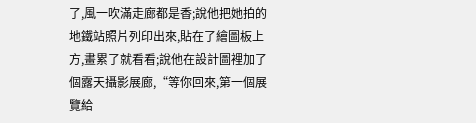了,風一吹滿走廊都是香;說他把她拍的地鐵站照片列印出來,貼在了繪圖板上方,畫累了就看看;說他在設計圖裡加了個露天攝影展廊,“等你回來,第一個展覽給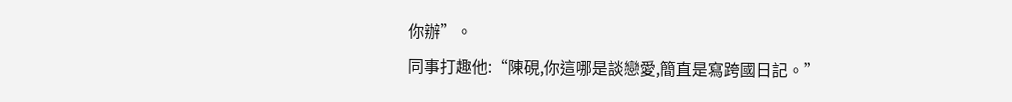你辦”。
同事打趣他:“陳硯,你這哪是談戀愛,簡直是寫跨國日記。”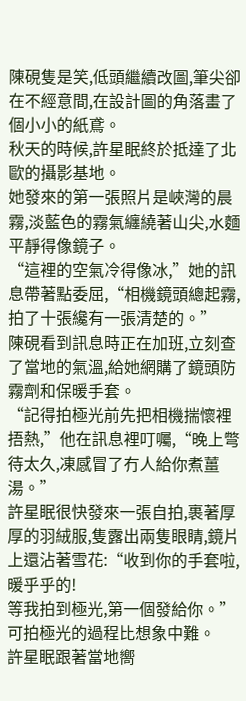陳硯隻是笑,低頭繼續改圖,筆尖卻在不經意間,在設計圖的角落畫了個小小的紙鳶。
秋天的時候,許星眠終於抵達了北歐的攝影基地。
她發來的第一張照片是峽灣的晨霧,淡藍色的霧氣纏繞著山尖,水麵平靜得像鏡子。
“這裡的空氣冷得像冰,”她的訊息帶著點委屈,“相機鏡頭總起霧,拍了十張纔有一張清楚的。”
陳硯看到訊息時正在加班,立刻查了當地的氣溫,給她網購了鏡頭防霧劑和保暖手套。
“記得拍極光前先把相機揣懷裡捂熱,”他在訊息裡叮囑,“晚上彆待太久,凍感冒了冇人給你煮薑湯。”
許星眠很快發來一張自拍,裹著厚厚的羽絨服,隻露出兩隻眼睛,鏡片上還沾著雪花:“收到你的手套啦,暖乎乎的!
等我拍到極光,第一個發給你。”
可拍極光的過程比想象中難。
許星眠跟著當地嚮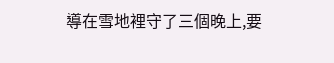導在雪地裡守了三個晚上,要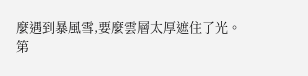麼遇到暴風雪,要麼雲層太厚遮住了光。
第